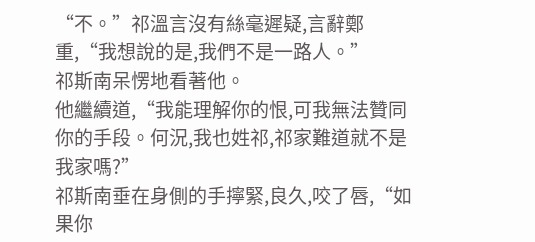“不。”祁溫言沒有絲毫遲疑,言辭鄭重,“我想說的是,我們不是一路人。”
祁斯南呆愣地看著他。
他繼續道,“我能理解你的恨,可我無法贊同你的手段。何況,我也姓祁,祁家難道就不是我家嗎?”
祁斯南垂在身側的手擰緊,良久,咬了唇,“如果你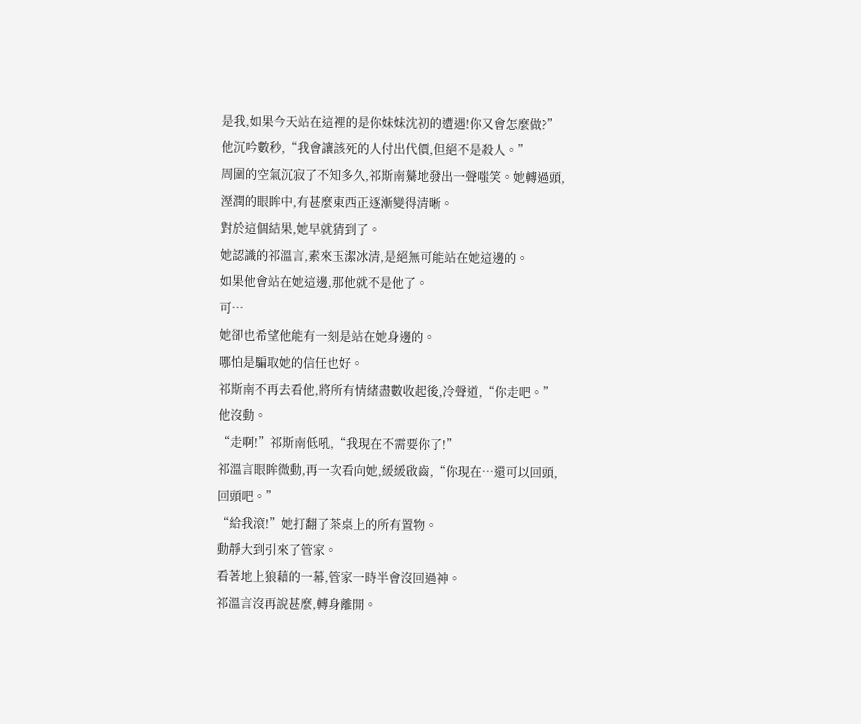是我,如果今天站在這裡的是你妹妹沈初的遭遇!你又會怎麼做?”
他沉吟數秒,“我會讓該死的人付出代價,但絕不是殺人。”
周圍的空氣沉寂了不知多久,祁斯南驀地發出一聲嗤笑。她轉過頭,溼潤的眼眸中,有甚麼東西正逐漸變得清晰。
對於這個結果,她早就猜到了。
她認識的祁溫言,素來玉潔冰清,是絕無可能站在她這邊的。
如果他會站在她這邊,那他就不是他了。
可…
她卻也希望他能有一刻是站在她身邊的。
哪怕是騙取她的信任也好。
祁斯南不再去看他,將所有情緒盡數收起後,冷聲道,“你走吧。”
他沒動。
“走啊!”祁斯南低吼,“我現在不需要你了!”
祁溫言眼眸微動,再一次看向她,緩緩啟齒,“你現在…還可以回頭,回頭吧。”
“給我滾!”她打翻了茶桌上的所有置物。
動靜大到引來了管家。
看著地上狼藉的一幕,管家一時半會沒回過神。
祁溫言沒再說甚麼,轉身離開。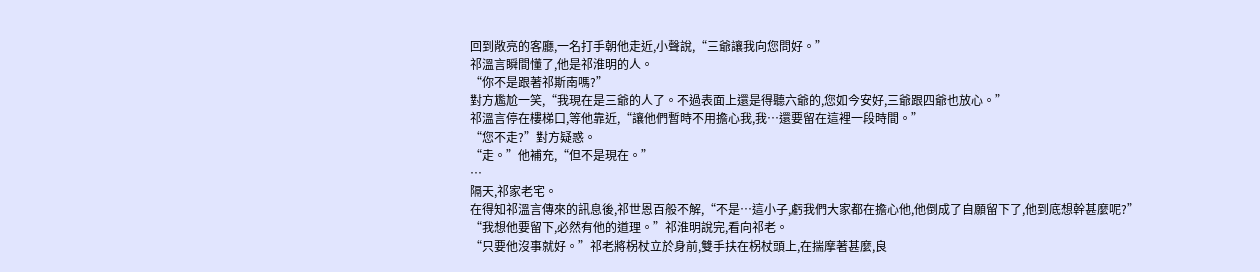回到敞亮的客廳,一名打手朝他走近,小聲說,“三爺讓我向您問好。”
祁溫言瞬間懂了,他是祁淮明的人。
“你不是跟著祁斯南嗎?”
對方尷尬一笑,“我現在是三爺的人了。不過表面上還是得聽六爺的,您如今安好,三爺跟四爺也放心。”
祁溫言停在樓梯口,等他靠近,“讓他們暫時不用擔心我,我…還要留在這裡一段時間。”
“您不走?”對方疑惑。
“走。”他補充,“但不是現在。”
…
隔天,祁家老宅。
在得知祁溫言傳來的訊息後,祁世恩百般不解,“不是…這小子,虧我們大家都在擔心他,他倒成了自願留下了,他到底想幹甚麼呢?”
“我想他要留下,必然有他的道理。”祁淮明說完,看向祁老。
“只要他沒事就好。”祁老將柺杖立於身前,雙手扶在柺杖頭上,在揣摩著甚麼,良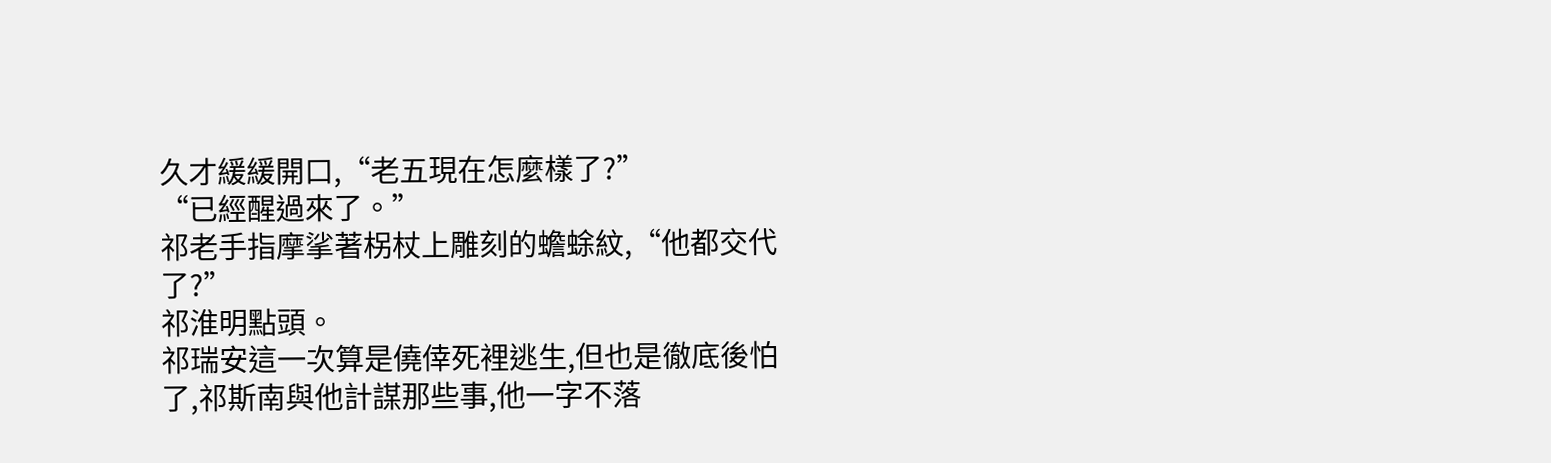久才緩緩開口,“老五現在怎麼樣了?”
“已經醒過來了。”
祁老手指摩挲著柺杖上雕刻的蟾蜍紋,“他都交代了?”
祁淮明點頭。
祁瑞安這一次算是僥倖死裡逃生,但也是徹底後怕了,祁斯南與他計謀那些事,他一字不落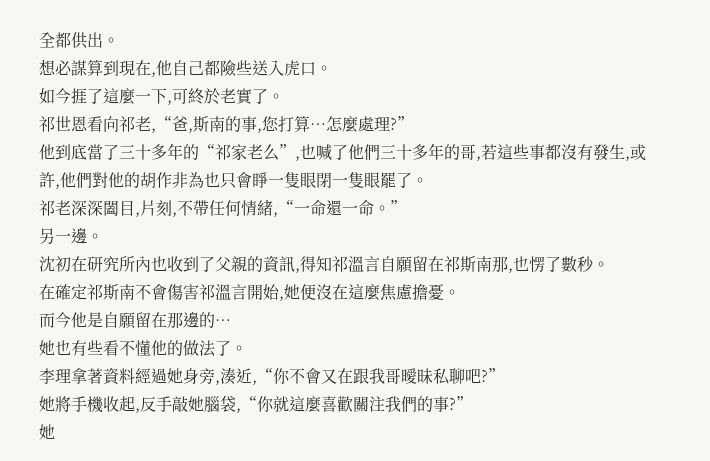全都供出。
想必謀算到現在,他自己都險些送入虎口。
如今捱了這麼一下,可終於老實了。
祁世恩看向祁老,“爸,斯南的事,您打算…怎麼處理?”
他到底當了三十多年的“祁家老么”,也喊了他們三十多年的哥,若這些事都沒有發生,或許,他們對他的胡作非為也只會睜一隻眼閉一隻眼罷了。
祁老深深闔目,片刻,不帶任何情緒,“一命還一命。”
另一邊。
沈初在研究所內也收到了父親的資訊,得知祁溫言自願留在祁斯南那,也愣了數秒。
在確定祁斯南不會傷害祁溫言開始,她便沒在這麼焦慮擔憂。
而今他是自願留在那邊的…
她也有些看不懂他的做法了。
李理拿著資料經過她身旁,湊近,“你不會又在跟我哥曖昧私聊吧?”
她將手機收起,反手敲她腦袋,“你就這麼喜歡關注我們的事?”
她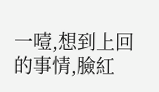一噎,想到上回的事情,臉紅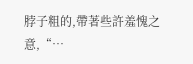脖子粗的,帶著些許羞愧之意,“…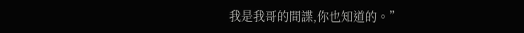我是我哥的間諜,你也知道的。”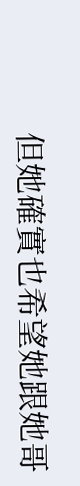但她確實也希望她跟她哥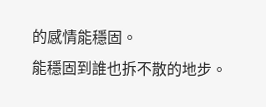的感情能穩固。
能穩固到誰也拆不散的地步。